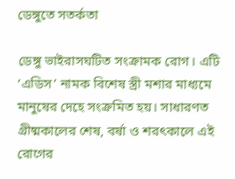ডেঙ্গুতে সতর্কতা

ডেঙ্গু ভাইরাসঘটিত সংক্রামক রোগ। এটি ‘এডিস’ নামক বিশেষ স্ত্রী মশার মাধ্যমে মানুষের দেহে সংক্রমিত হয়। সাধারণত গ্রীষ্মকালের শেষ, বর্ষা ও শরৎকালে এই রোগের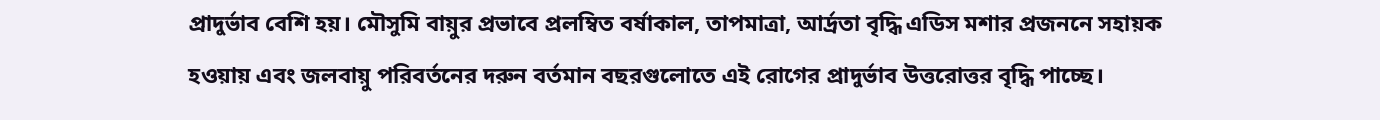প্রাদুর্ভাব বেশি হয়। মৌসুমি বায়ুর প্রভাবে প্রলম্বিত বর্ষাকাল, তাপমাত্রা, আর্দ্রতা বৃদ্ধি এডিস মশার প্রজননে সহায়ক হওয়ায় এবং জলবায়ু পরিবর্তনের দরুন বর্তমান বছরগুলোতে এই রোগের প্রাদুর্ভাব উত্তরোত্তর বৃদ্ধি পাচ্ছে।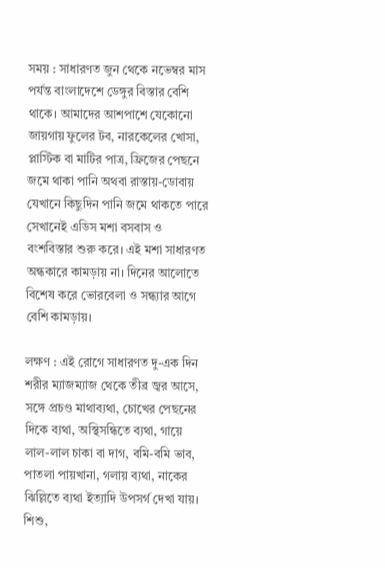সময় : সাধারণত জুন থেকে নভেম্বর মাস পর্যন্ত বাংলাদেশে ডেঙ্গুর বিস্তার বেশি থাকে। আমাদের আশপাশে যেকোনো জায়গায় ফুলের টব, নারকেলের খোসা, প্লাস্টিক বা মাটির পাত্র, ফ্রিজের পেছনে জমে থাকা পানি অথবা রাস্তায়-ডোবায় যেখানে কিছুদিন পানি জমে থাকতে পারে সেখানেই এডিস মশা বসবাস ও বংশবিস্তার শুরু করে। এই মশা সাধারণত অন্ধকারে কামড়ায় না। দিনের আলোতে বিশেষ করে ভোরবেলা ও সন্ধ্যার আগে বেশি কামড়ায়।

লক্ষণ : এই রোগে সাধারণত দু-এক দিন শরীর ম্যাজম্যাজ থেকে তীব্র জ্বর আসে, সঙ্গে প্রচণ্ড মাথাব্যথা, চোখের পেছনের দিকে ব্যথা, অস্থিসন্ধিতে ব্যথা, গায়ে লাল-লাল চাকা বা দাগ, বমি-বমি ভাব, পাতলা পায়খানা, গলায় ব্যথা, নাকের ঝিল্লিতে ব্যথা ইত্যাদি উপসর্গ দেখা যায়। শিশু,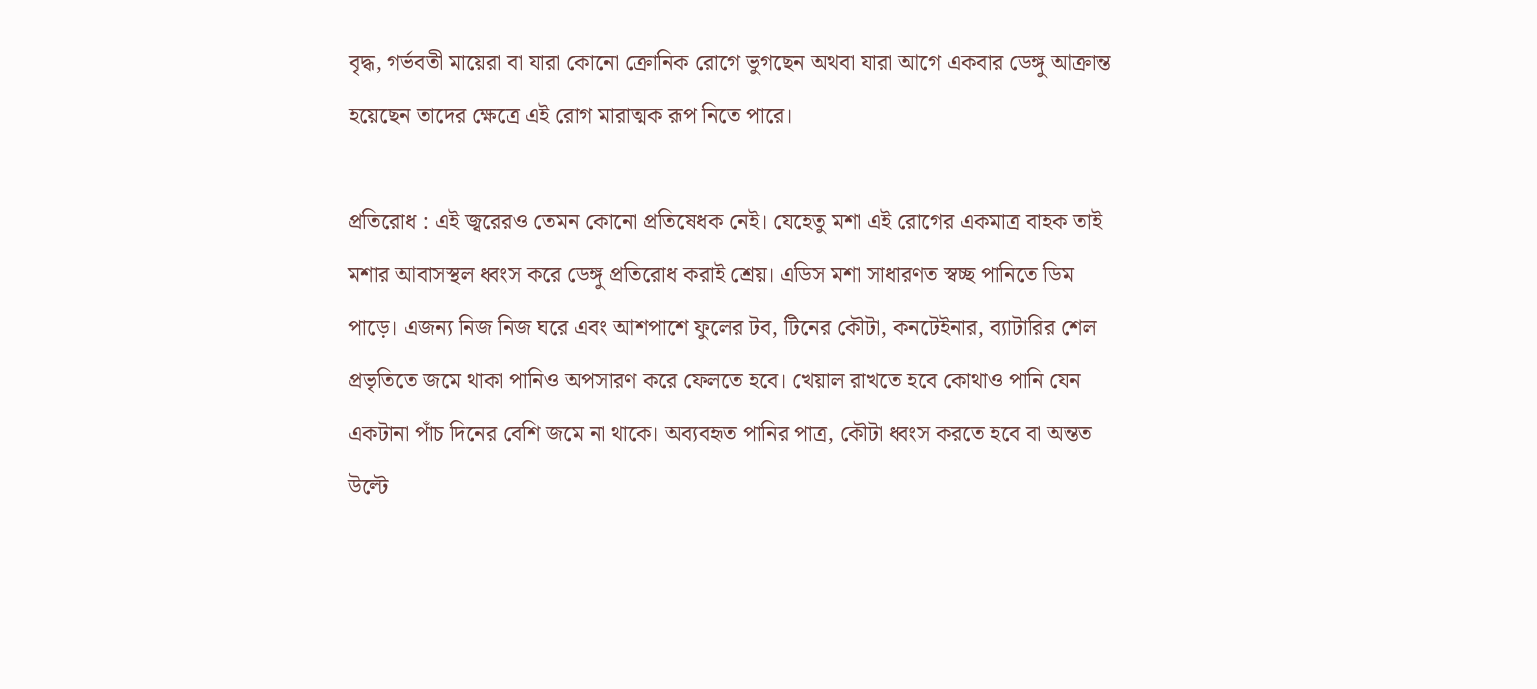বৃদ্ধ, গর্ভবতী মায়েরা বা যারা কোনো ক্রোনিক রোগে ভুগছেন অথবা যারা আগে একবার ডেঙ্গু আক্রান্ত হয়েছেন তাদের ক্ষেত্রে এই রোগ মারাত্মক রূপ নিতে পারে।

প্রতিরোধ : এই জ্বরেরও তেমন কোনো প্রতিষেধক নেই। যেহেতু মশা এই রোগের একমাত্র বাহক তাই মশার আবাসস্থল ধ্বংস করে ডেঙ্গু প্রতিরোধ করাই শ্রেয়। এডিস মশা সাধারণত স্বচ্ছ পানিতে ডিম পাড়ে। এজন্য নিজ নিজ ঘরে এবং আশপাশে ফুলের টব, টিনের কৌটা, কনটেইনার, ব্যাটারির শেল প্রভৃতিতে জমে থাকা পানিও অপসারণ করে ফেলতে হবে। খেয়াল রাখতে হবে কোথাও পানি যেন একটানা পাঁচ দিনের বেশি জমে না থাকে। অব্যবহৃত পানির পাত্র, কৌটা ধ্বংস করতে হবে বা অন্তত উল্টে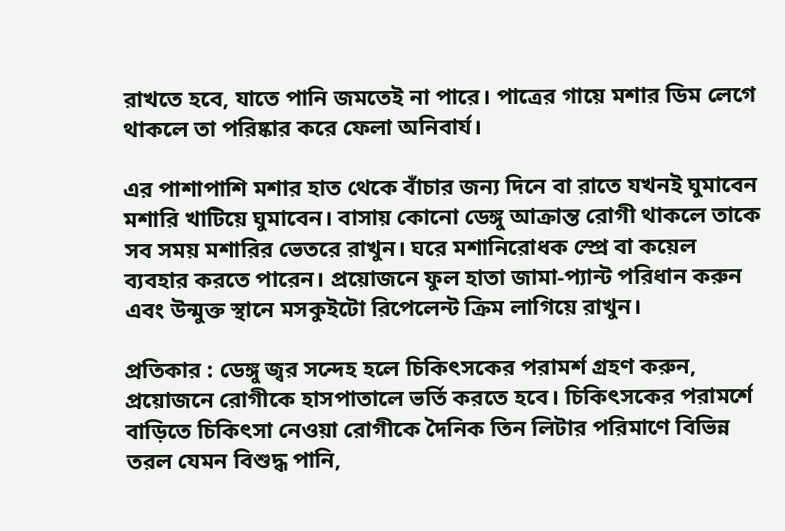রাখতে হবে, যাতে পানি জমতেই না পারে। পাত্রের গায়ে মশার ডিম লেগে থাকলে তা পরিষ্কার করে ফেলা অনিবার্য।

এর পাশাপাশি মশার হাত থেকে বাঁচার জন্য দিনে বা রাতে যখনই ঘুমাবেন মশারি খাটিয়ে ঘুমাবেন। বাসায় কোনো ডেঙ্গু আক্রান্ত রোগী থাকলে তাকে সব সময় মশারির ভেতরে রাখুন। ঘরে মশানিরোধক স্প্রে বা কয়েল ব্যবহার করতে পারেন। প্রয়োজনে ফুল হাতা জামা-প্যান্ট পরিধান করুন এবং উন্মুক্ত স্থানে মসকুইটো রিপেলেন্ট ক্রিম লাগিয়ে রাখুন।

প্রতিকার : ডেঙ্গু জ্বর সন্দেহ হলে চিকিৎসকের পরামর্শ গ্রহণ করুন, প্রয়োজনে রোগীকে হাসপাতালে ভর্তি করতে হবে। চিকিৎসকের পরামর্শে বাড়িতে চিকিৎসা নেওয়া রোগীকে দৈনিক তিন লিটার পরিমাণে বিভিন্ন তরল যেমন বিশুদ্ধ পানি,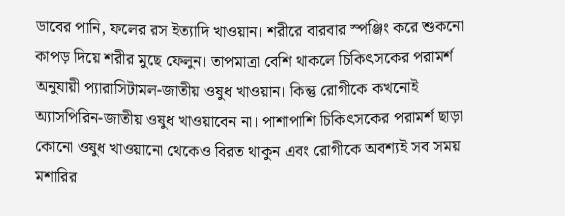ডাবের পানি, ফলের রস ইত্যাদি খাওয়ান। শরীরে বারবার স্পঞ্জিং করে শুকনো কাপড় দিয়ে শরীর মুছে ফেলুন। তাপমাত্রা বেশি থাকলে চিকিৎসকের পরামর্শ অনুযায়ী প্যারাসিটামল-জাতীয় ওষুধ খাওয়ান। কিন্তু রোগীকে কখনোই অ্যাসপিরিন-জাতীয় ওষুধ খাওয়াবেন না। পাশাপাশি চিকিৎসকের পরামর্শ ছাড়া কোনো ওষুধ খাওয়ানো থেকেও বিরত থাকুন এবং রোগীকে অবশ্যই সব সময় মশারির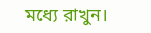মধ্যে রাখুন।